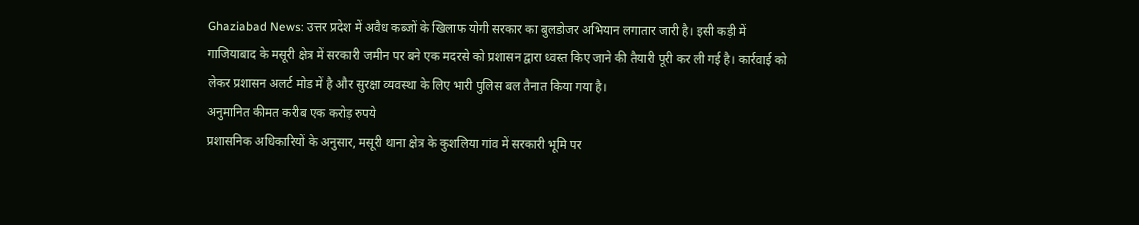Ghaziabad News: उत्तर प्रदेश में अवैध कब्जों के खिलाफ योगी सरकार का बुलडोजर अभियान लगातार जारी है। इसी कड़ी में गाजियाबाद के मसूरी क्षेत्र में सरकारी जमीन पर बने एक मदरसे को प्रशासन द्वारा ध्वस्त किए जाने की तैयारी पूरी कर ली गई है। कार्रवाई को लेकर प्रशासन अलर्ट मोड में है और सुरक्षा व्यवस्था के लिए भारी पुलिस बल तैनात किया गया है।
अनुमानित कीमत करीब एक करोड़ रुपये
प्रशासनिक अधिकारियों के अनुसार, मसूरी थाना क्षेत्र के कुशलिया गांव में सरकारी भूमि पर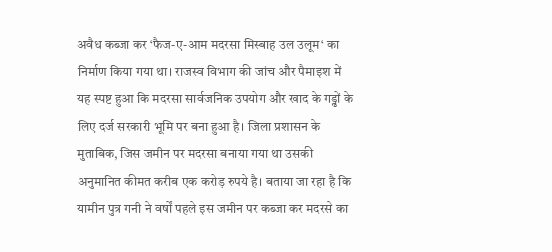अवैध कब्जा कर ‘फैज-ए-आम मदरसा मिस्बाह उल उलूम‘ का निर्माण किया गया था। राजस्व विभाग की जांच और पैमाइश में यह स्पष्ट हुआ कि मदरसा सार्वजनिक उपयोग और खाद के गड्ढों के लिए दर्ज सरकारी भूमि पर बना हुआ है। जिला प्रशासन के मुताबिक, जिस जमीन पर मदरसा बनाया गया था उसकी अनुमानित कीमत करीब एक करोड़ रुपये है। बताया जा रहा है कि यामीन पुत्र गनी ने वर्षों पहले इस जमीन पर कब्जा कर मदरसे का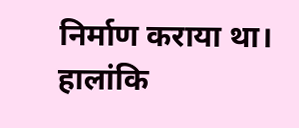निर्माण कराया था। हालांकि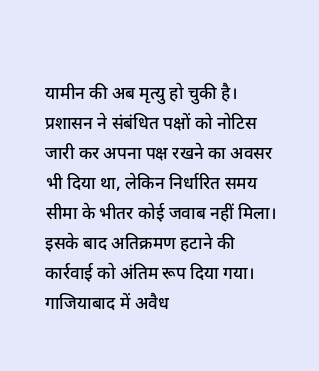यामीन की अब मृत्यु हो चुकी है। प्रशासन ने संबंधित पक्षों को नोटिस जारी कर अपना पक्ष रखने का अवसर भी दिया था, लेकिन निर्धारित समय सीमा के भीतर कोई जवाब नहीं मिला। इसके बाद अतिक्रमण हटाने की कार्रवाई को अंतिम रूप दिया गया।
गाजियाबाद में अवैध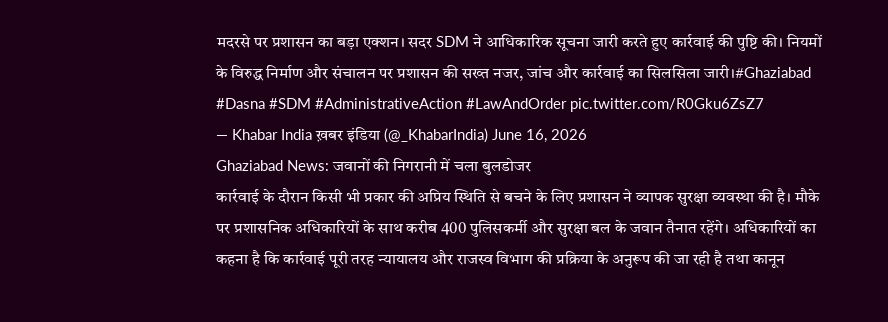मदरसे पर प्रशासन का बड़ा एक्शन। सदर SDM ने आधिकारिक सूचना जारी करते हुए कार्रवाई की पुष्टि की। नियमों के विरुद्ध निर्माण और संचालन पर प्रशासन की सख्त नजर, जांच और कार्रवाई का सिलसिला जारी।#Ghaziabad #Dasna #SDM #AdministrativeAction #LawAndOrder pic.twitter.com/R0Gku6ZsZ7
— Khabar India ख़बर इंडिया (@_KhabarIndia) June 16, 2026
Ghaziabad News: जवानों की निगरानी में चला बुलडोजर
कार्रवाई के दौरान किसी भी प्रकार की अप्रिय स्थिति से बचने के लिए प्रशासन ने व्यापक सुरक्षा व्यवस्था की है। मौके पर प्रशासनिक अधिकारियों के साथ करीब 400 पुलिसकर्मी और सुरक्षा बल के जवान तैनात रहेंगे। अधिकारियों का कहना है कि कार्रवाई पूरी तरह न्यायालय और राजस्व विभाग की प्रक्रिया के अनुरूप की जा रही है तथा कानून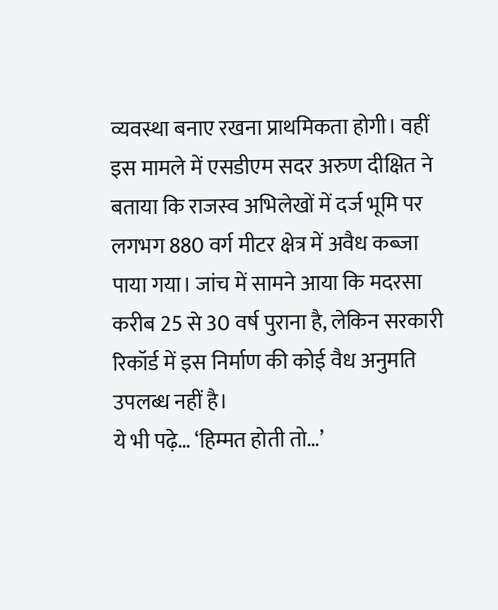व्यवस्था बनाए रखना प्राथमिकता होगी। वहीं इस मामले में एसडीएम सदर अरुण दीक्षित ने बताया कि राजस्व अभिलेखों में दर्ज भूमि पर लगभग 880 वर्ग मीटर क्षेत्र में अवैध कब्जा पाया गया। जांच में सामने आया कि मदरसा करीब 25 से 30 वर्ष पुराना है, लेकिन सरकारी रिकॉर्ड में इस निर्माण की कोई वैध अनुमति उपलब्ध नहीं है।
ये भी पढ़े… ‘हिम्मत होती तो…’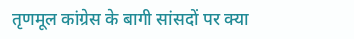तृणमूल कांग्रेस के बागी सांसदों पर क्या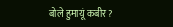बोले हुमायूं कबीर?